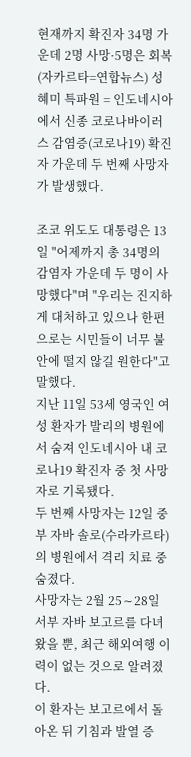현재까지 확진자 34명 가운데 2명 사망·5명은 회복
(자카르타=연합뉴스) 성혜미 특파원 = 인도네시아에서 신종 코로나바이러스 감염증(코로나19) 확진자 가운데 두 번째 사망자가 발생했다.

조코 위도도 대통령은 13일 "어제까지 총 34명의 감염자 가운데 두 명이 사망했다"며 "우리는 진지하게 대처하고 있으나 한편으로는 시민들이 너무 불안에 떨지 않길 원한다"고 말했다.
지난 11일 53세 영국인 여성 환자가 발리의 병원에서 숨져 인도네시아 내 코로나19 확진자 중 첫 사망자로 기록됐다.
두 번째 사망자는 12일 중부 자바 솔로(수라카르타)의 병원에서 격리 치료 중 숨졌다.
사망자는 2월 25∼28일 서부 자바 보고르를 다녀왔을 뿐, 최근 해외여행 이력이 없는 것으로 알려졌다.
이 환자는 보고르에서 돌아온 뒤 기침과 발열 증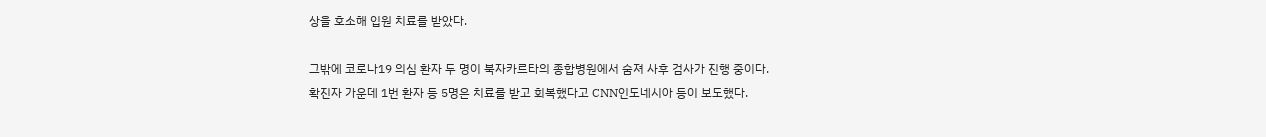상을 호소해 입원 치료를 받았다.

그밖에 코로나19 의심 환자 두 명이 북자카르타의 종합병원에서 숨져 사후 검사가 진행 중이다.
확진자 가운데 1번 환자 등 5명은 치료를 받고 회복했다고 CNN인도네시아 등이 보도했다.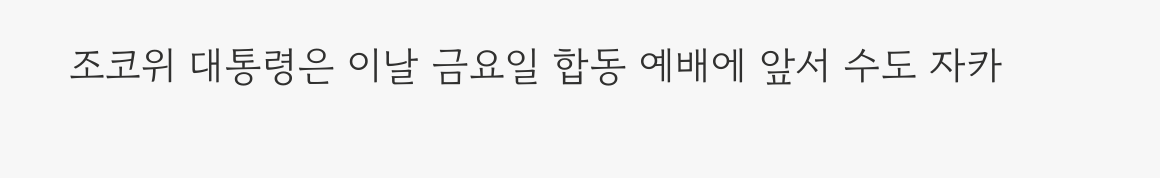조코위 대통령은 이날 금요일 합동 예배에 앞서 수도 자카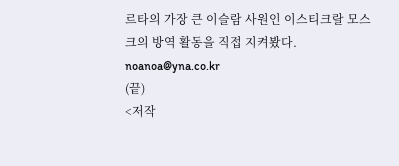르타의 가장 큰 이슬람 사원인 이스티크랄 모스크의 방역 활동을 직접 지켜봤다.
noanoa@yna.co.kr
(끝)
<저작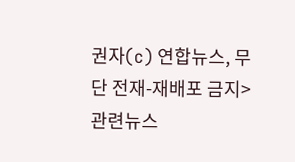권자(c) 연합뉴스, 무단 전재-재배포 금지>
관련뉴스